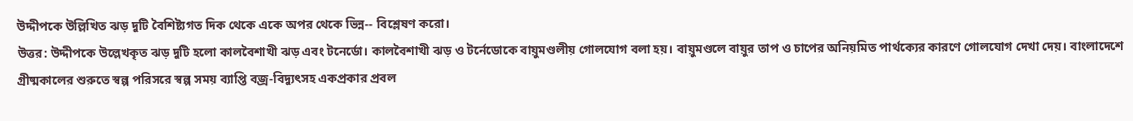উদ্দীপকে উল্লিখিত ঝড় দুটি বৈশিষ্ট্যগত দিক থেকে একে অপর থেকে ভিন্ন-- বিশ্লেষণ করো।
উত্তর: উদ্দীপকে উল্লেখকৃত ঝড় দুটি হলো কালবৈশাখী ঝড় এবং টনের্ডো। কালবৈশাখী ঝড় ও টর্নেডোকে বায়ুমণ্ডলীয় গোলযোগ বলা হয়। বায়ুমণ্ডলে বায়ুর তাপ ও চাপের অনিয়মিত পার্থক্যের কারণে গোলযোগ দেখা দেয়। বাংলাদেশে গ্রীষ্মকালের শুরুতে স্বল্প পরিসরে স্বল্প সময় ব্যাপ্তি বজ্র-বিদ্যুৎসহ একপ্রকার প্রবল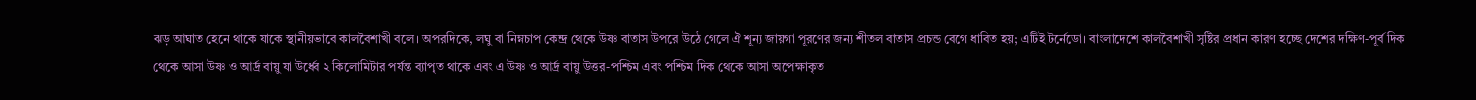ঝড় আঘাত হেনে থাকে যাকে স্থানীয়ভাবে কালবৈশাখী বলে। অপরদিকে, লঘু বা নিম্নচাপ কেন্দ্র থেকে উষ্ণ বাতাস উপরে উঠে গেলে ঐ শূন্য জায়গা পূরণের জন্য শীতল বাতাস প্রচন্ড বেগে ধাবিত হয়; এটিই টর্নেডো। বাংলাদেশে কালবৈশাখী সৃষ্টির প্রধান কারণ হচ্ছে দেশের দক্ষিণ-পূর্ব দিক থেকে আসা উষ্ণ ও আর্দ্র বায়ু যা উর্ধ্বে ২ কিলোমিটার পর্যন্ত ব্যাপৃত থাকে এবং এ উষ্ণ ও আর্দ্র বায়ু উত্তর-পশ্চিম এবং পশ্চিম দিক থেকে আসা অপেক্ষাকৃত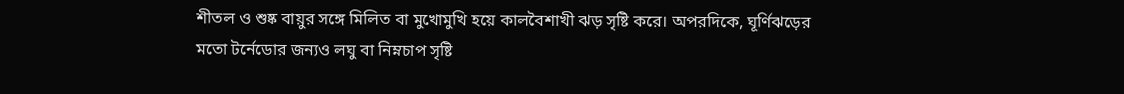শীতল ও শুষ্ক বায়ুর সঙ্গে মিলিত বা মুখোমুখি হয়ে কালবৈশাখী ঝড় সৃষ্টি করে। অপরদিকে, ঘূর্ণিঝড়ের মতো টর্নেডোর জন্যও লঘু বা নিম্নচাপ সৃষ্টি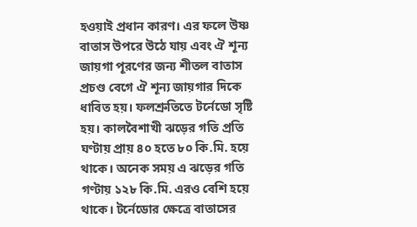হওয়াই প্রধান কারণ। এর ফলে উষ্ণ বাতাস উপরে উঠে যায় এবং ঐ শূন্য জায়গা পূরণের জন্য শীতল বাতাস প্রচণ্ড বেগে ঐ শূন্য জায়গার দিকে ধাবিত হয়। ফলশ্রুতিতে টর্নেডো সৃষ্টি হয়। কালবৈশাখী ঝড়ের গতি প্রতি ঘণ্টায় প্রায় ৪০ হতে ৮০ কি.মি. হয়ে থাকে। অনেক সময় এ ঝড়ের গতি গণ্টায় ১২৮ কি.মি. এরও বেশি হয়ে থাকে। টর্নেডোর ক্ষেত্রে বাতাসের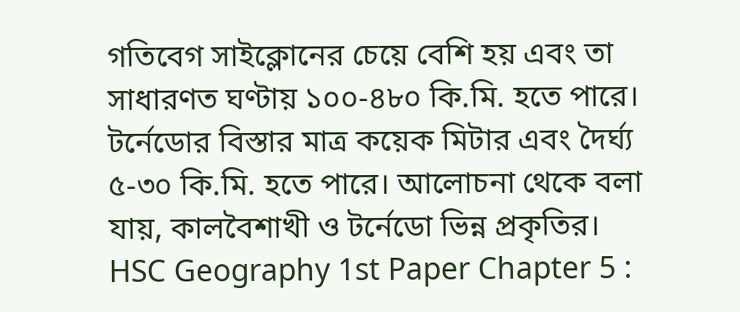গতিবেগ সাইক্লোনের চেয়ে বেশি হয় এবং তা সাধারণত ঘণ্টায় ১০০-৪৮০ কি.মি. হতে পারে। টর্নেডোর বিস্তার মাত্র কয়েক মিটার এবং দৈর্ঘ্য ৫-৩০ কি.মি. হতে পারে। আলোচনা থেকে বলা যায়, কালবৈশাখী ও টর্নেডো ভিন্ন প্রকৃতির।
HSC Geography 1st Paper Chapter 5 :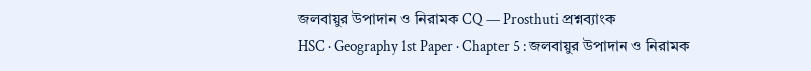জলবায়ুর উপাদান ও নিরামক CQ — Prosthuti প্রশ্নব্যাংক
HSC · Geography 1st Paper · Chapter 5 : জলবায়ুর উপাদান ও নিরামক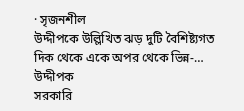· সৃজনশীল
উদ্দীপকে উল্লিখিত ঝড় দুটি বৈশিষ্ট্যগত দিক থেকে একে অপর থেকে ভিন্ন-…
উদ্দীপক
সরকারি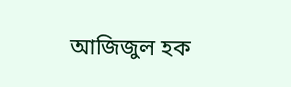আজিজুল হক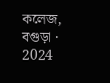কলেজ, বগুড়া · 2024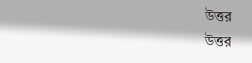উত্তর
উত্তর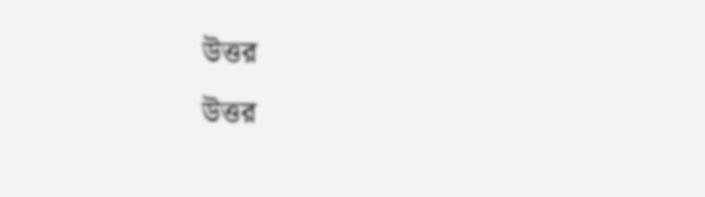উত্তর
উত্তর